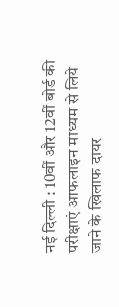नई दिल्ली : 10वीं और 12वीं बोर्ड की परीक्षाएं आफलाइन माध्यम से लिये जाने के खिलाफ दायर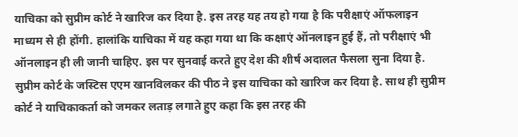याचिका को सुप्रीम कोर्ट ने खारिज कर दिया है. इस तरह यह तय हो गया है कि परीक्षाएं ऑफलाइन माध्यम से ही होंगी. हालांकि याचिका में यह कहा गया था कि कक्षाएं ऑनलाइन हुई हैं, तो परीक्षाएं भी ऑनलाइन ही ली जानी चाहिए. इस पर सुनवाई करते हुए देश की शीर्ष अदालत फैसला सुना दिया है. सुप्रीम कोर्ट के जस्टिस एएम खानविलकर की पीठ ने इस याचिका को खारिज कर दिया है. साथ ही सुप्रीम कोर्ट ने याचिकाकर्ता को जमकर लताड़ लगाते हुए कहा कि इस तरह की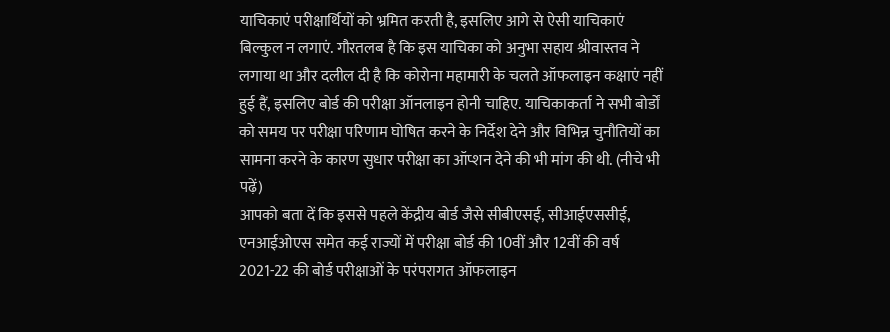याचिकाएं परीक्षार्थियों को भ्रमित करती है, इसलिए आगे से ऐसी याचिकाएं बिल्कुल न लगाएं. गौरतलब है कि इस याचिका को अनुभा सहाय श्रीवास्तव ने लगाया था और दलील दी है कि कोरोना महामारी के चलते ऑफलाइन कक्षाएं नहीं हुई हैं, इसलिए बोर्ड की परीक्षा ऑनलाइन होनी चाहिए. याचिकाकर्ता ने सभी बोर्डों को समय पर परीक्षा परिणाम घोषित करने के निर्देश देने और विभिन्न चुनौतियों का सामना करने के कारण सुधार परीक्षा का ऑप्शन देने की भी मांग की थी. (नीचे भी पढ़ें)
आपको बता दें कि इससे पहले केंद्रीय बोर्ड जैसे सीबीएसई, सीआईएससीई, एनआईओएस समेत कई राज्यों में परीक्षा बोर्ड की 10वीं और 12वीं की वर्ष 2021-22 की बोर्ड परीक्षाओं के परंपरागत ऑफलाइन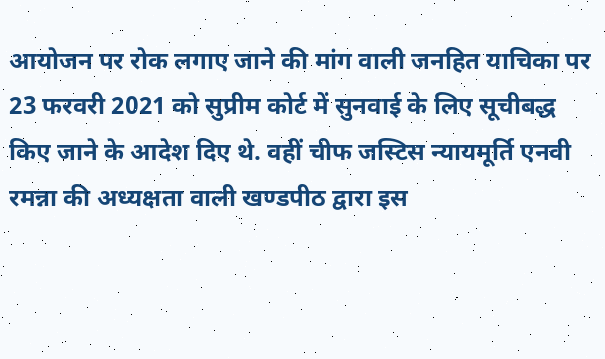आयोजन पर रोक लगाए जाने की मांग वाली जनहित याचिका पर 23 फरवरी 2021 को सुप्रीम कोर्ट में सुनवाई के लिए सूचीबद्ध किए जाने के आदेश दिए थे. वहीं चीफ जस्टिस न्यायमूर्ति एनवी रमन्ना की अध्यक्षता वाली खण्डपीठ द्वारा इस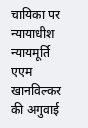चायिका पर न्यायाधीश न्यायमूर्ति एएम खानविल्कर की अगुवाई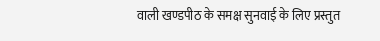वाली खण्डपीठ के समक्ष सुनवाई के लिए प्रस्तुत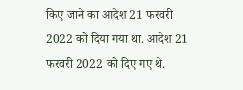किए जाने का आदेश 21 फरवरी 2022 को दिया गया था. आदेश 21 फरवरी 2022 को दिए गए थे.